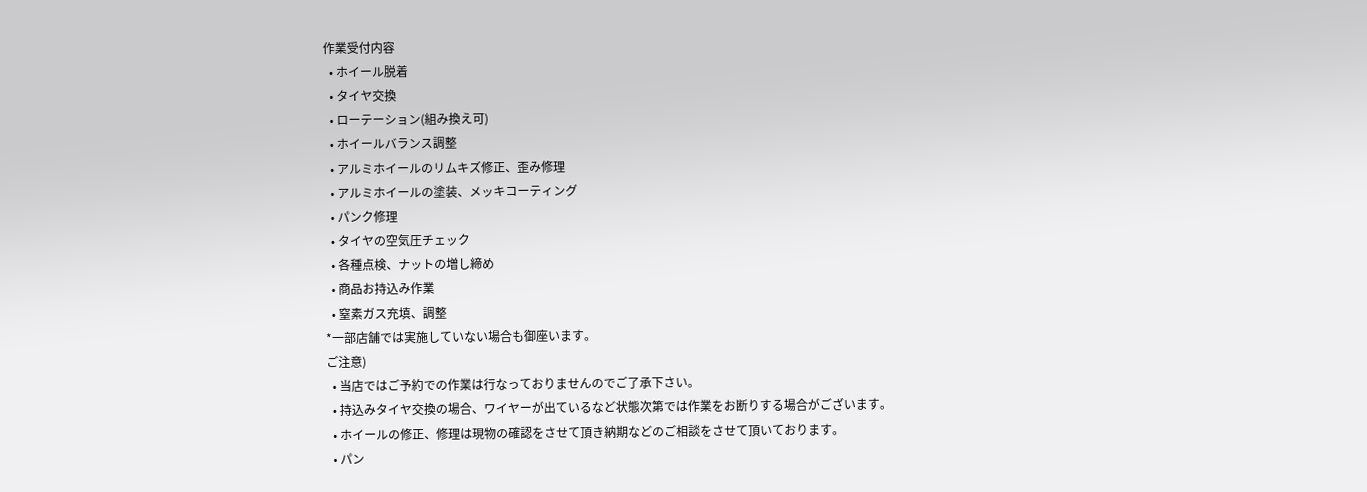作業受付内容
  • ホイール脱着
  • タイヤ交換
  • ローテーション(組み換え可)
  • ホイールバランス調整
  • アルミホイールのリムキズ修正、歪み修理
  • アルミホイールの塗装、メッキコーティング
  • パンク修理
  • タイヤの空気圧チェック
  • 各種点検、ナットの増し締め
  • 商品お持込み作業
  • 窒素ガス充填、調整
*一部店舗では実施していない場合も御座います。
ご注意)
  • 当店ではご予約での作業は行なっておりませんのでご了承下さい。
  • 持込みタイヤ交換の場合、ワイヤーが出ているなど状態次第では作業をお断りする場合がございます。
  • ホイールの修正、修理は現物の確認をさせて頂き納期などのご相談をさせて頂いております。
  • パン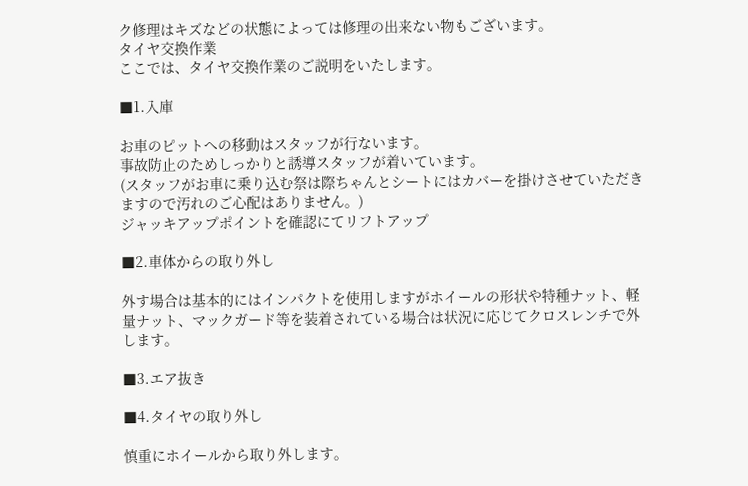ク修理はキズなどの状態によっては修理の出来ない物もございます。
タイヤ交換作業
ここでは、タイヤ交換作業のご説明をいたします。

■1.入庫

お車のピットへの移動はスタッフが行ないます。
事故防止のためしっかりと誘導スタッフが着いています。
(スタッフがお車に乗り込む祭は際ちゃんとシートにはカバーを掛けさせていただきますので汚れのご心配はありません。)
ジャッキアップポイントを確認にてリフトアップ

■2.車体からの取り外し

外す場合は基本的にはインパクトを使用しますがホイールの形状や特種ナット、軽量ナット、マックガード等を装着されている場合は状況に応じてクロスレンチで外します。

■3.エア抜き

■4.タイヤの取り外し

慎重にホイールから取り外します。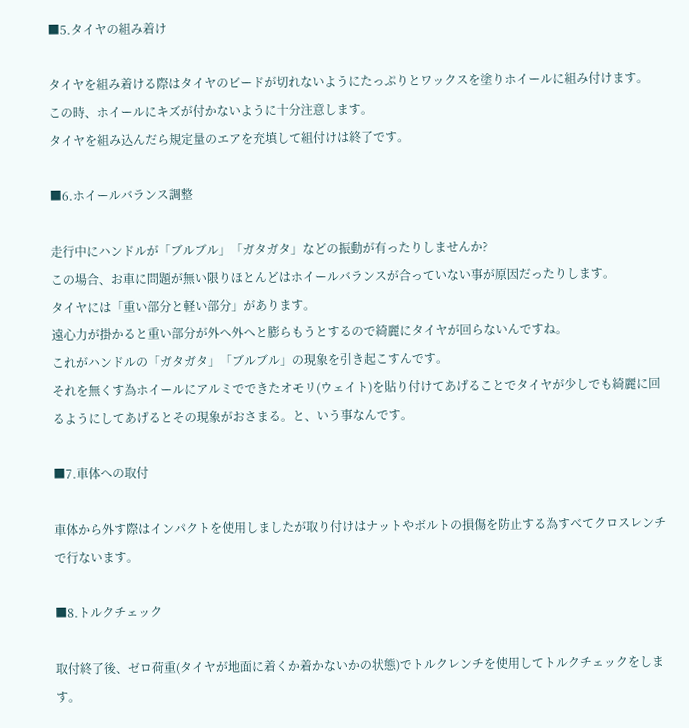■5.タイヤの組み着け

タイヤを組み着ける際はタイヤのビードが切れないようにたっぷりとワックスを塗りホイールに組み付けます。
この時、ホイールにキズが付かないように十分注意します。
タイヤを組み込んだら規定量のエアを充填して組付けは終了です。

■6.ホイールバランス調整

走行中にハンドルが「ブルブル」「ガタガタ」などの振動が有ったりしませんか?
この場合、お車に問題が無い限りほとんどはホイールバランスが合っていない事が原因だったりします。
タイヤには「重い部分と軽い部分」があります。
遠心力が掛かると重い部分が外へ外へと膨らもうとするので綺麗にタイヤが回らないんですね。
これがハンドルの「ガタガタ」「ブルブル」の現象を引き起こすんです。
それを無くす為ホイールにアルミでできたオモリ(ウェイト)を貼り付けてあげることでタイヤが少しでも綺麗に回るようにしてあげるとその現象がおさまる。と、いう事なんです。

■7.車体への取付

車体から外す際はインパクトを使用しましたが取り付けはナットやボルトの損傷を防止する為すべてクロスレンチで行ないます。

■8.トルクチェック

取付終了後、ゼロ荷重(タイヤが地面に着くか着かないかの状態)でトルクレンチを使用してトルクチェックをします。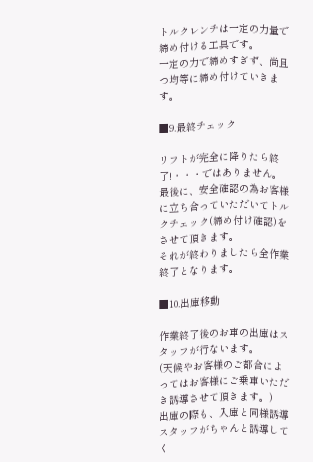トルクレンチは一定の力量で締め付ける工具です。
一定の力で締めすぎず、尚且つ均等に締め付けていきます。

■9.最終チェック

リフトが完全に降りたら終了!・・・ではありません。
最後に、安全確認の為お客様に立ち合っていただいてトルクチェック(締め付け確認)をさせて頂きます。
それが終わりましたら全作業終了となります。

■10.出庫移動

作業終了後のお車の出庫はスタッフが行ないます。
(天候やお客様のご都合によってはお客様にご乗車いただき誘導させて頂きます。)
出庫の際も、入庫と同様誘導スタッフがちゃんと誘導してく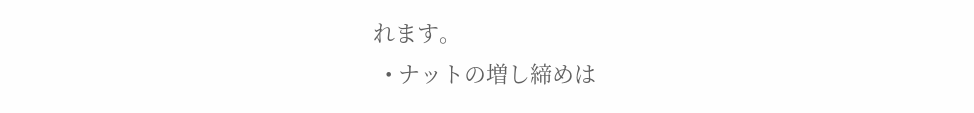れます。
  • ナットの増し締めは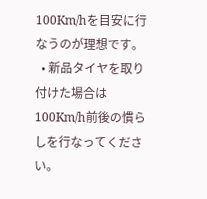100Km/hを目安に行なうのが理想です。
  • 新品タイヤを取り付けた場合は100Km/h前後の慣らしを行なってください。